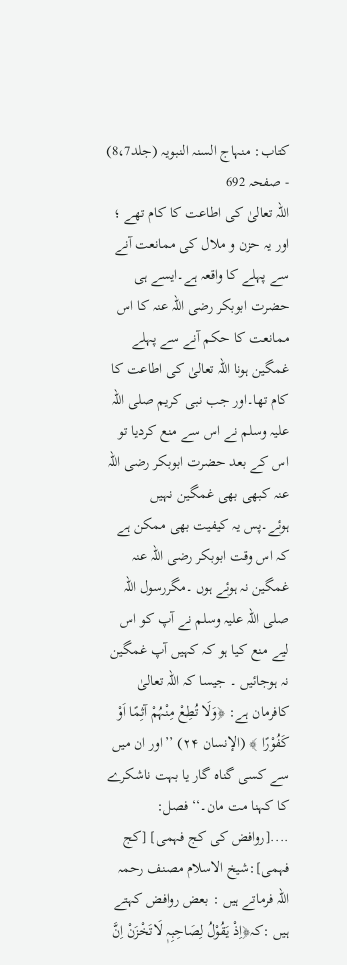کتاب: منہاج السنہ النبویہ (جلد8،7) - صفحہ 692
اللہ تعالیٰ کی اطاعت کا کام تھے ؛ اور یہ حزن و ملال کی ممانعت آنے سے پہلے کا واقعہ ہے۔ایسے ہی حضرت ابوبکر رضی اللہ عنہ کا اس ممانعت کا حکم آنے سے پہلے غمگین ہونا اللہ تعالیٰ کی اطاعت کا کام تھا۔اور جب نبی کریم صلی اللہ علیہ وسلم نے اس سے منع کردیا تو اس کے بعد حضرت ابوبکر رضی اللہ عنہ کبھی بھی غمگین نہیں ہوئے۔پس یہ کیفیت بھی ممکن ہے کہ اس وقت ابوبکر رضی اللہ عنہ غمگین نہ ہوئے ہوں ۔مگررسول اللہ صلی اللہ علیہ وسلم نے آپ کو اس لیے منع کیا ہو کہ کہیں آپ غمگین نہ ہوجائیں ۔ جیسا کہ اللہ تعالیٰ کافرمان ہے: ﴿وَلَا تُطِعْ مِنْہُمْ آثِمًا اَوْ کَفُوْرًا ﴾ (الإنسان ۲۴) ’’اور ان میں سے کسی گناہ گار یا بہت ناشکرے کا کہنا مت مان۔‘‘ فصل: ....[روافض کی کج فہمی] [کج فہمی]:شیخ الاسلام مصنف رحمہ اللہ فرماتے ہیں : بعض روافض کہتے ہیں :کہ﴿اِذْ یَقُوْلُ لِصَاحِبِہٖ لَاتَخْزَنْ اِنَّ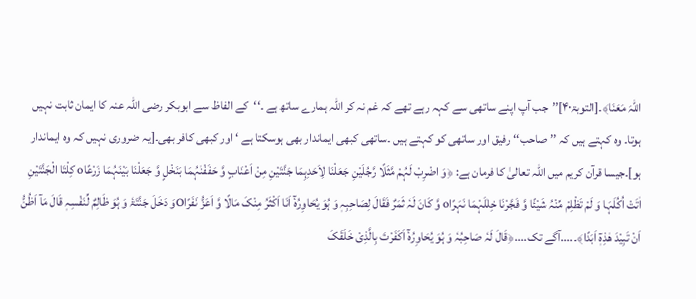اللّٰہَ مَعَنَا﴾۔[التوبۃ۴۰]’’جب آپ اپنے ساتھی سے کہہ رہے تھے کہ غم نہ کر اللہ ہمارے ساتھ ہے ۔‘‘کے الفاظ سے ابوبکر رضی اللہ عنہ کا ایمان ثابت نہیں ہوتا۔ وہ کہتے ہیں کہ ’’ صاحب‘‘ رفیق اور ساتھی کو کہتے ہیں ۔ساتھی کبھی ایماندار بھی ہوسکتا ہے ‘ اور کبھی کافر بھی۔[یہ ضروری نہیں کہ وہ ایماندار ہو]۔جیسا قرآن کریم میں اللہ تعالیٰ کا فرمان ہے: ﴿وَ اضْرِبْ لَہُمْ مَّثَلًا رَّجُلَیْنِ جَعَلْنَا لِاَحَدِہِمَا جَنَّتَیْنِ مِنْ اَعْنَابٍ وَّ حَفَفْنٰہُمَا بَنَخْلٍ وَّ جَعَلْنَا بَیْنَہُمَا زَرْعًاo کِلْتَا الْجَنَّتَیْنِ اٰتَتْ اُکُلَہَا وَ لَمْ تَظْلِمْ مِّنْہُ شَیْئًا وَّ فَجَّرْنَا خِلٰلَہْمَا نَہَرًاo وَّ کَانَ لَہٗ ثَمَرٌ فَقَالَ لِصَاحِبِہٖ وَ ہُوَ یُحَاوِرُہٗٓ اَنَا اَکْثَرُ مِنْکَ مَالًا وَّ اَعَزُّ نَفَرًاOوَ دَخَلَ جَنَّتَۃٗ وَ ہُوَ ظَالِمٌ لِّنَفْسِہٖ قَالَ مَآ اَظُنُّ اَنْ تَبِیْدَ ھٰذِہٖٓ اَبَدًا﴾۔....آگے تک....﴿قَالَ لَہٗ صَاحِبُہٗ وَ ہُوَ یُحَاوِرُہٗٓ اَکَفَرْتَ بِالَّذِیْ خَلَقَکَ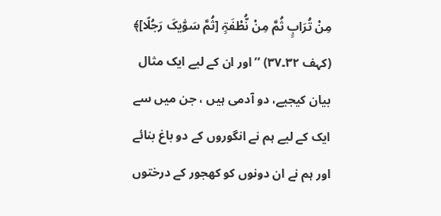مِنْ تُرَابٍ ثُمَّ مِنْ نُّطْفَۃٍ [ثُمَّ سَوّٰیکَ رَجُلًا]﴾ (کہف ۳۲۔۳۷) ’’اور ان کے لیے ایک مثال بیان کیجیے، دو آدمی ہیں ، جن میں سے ایک کے لیے ہم نے انگوروں کے دو باغ بنائے اور ہم نے ان دونوں کو کھجور کے درختوں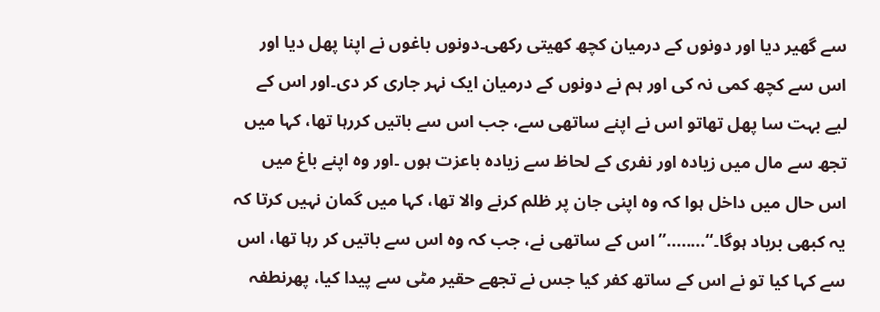سے گھیر دیا اور دونوں کے درمیان کچھ کھیتی رکھی۔دونوں باغوں نے اپنا پھل دیا اور اس سے کچھ کمی نہ کی اور ہم نے دونوں کے درمیان ایک نہر جاری کر دی۔اور اس کے لیے بہت سا پھل تھاتو اس نے اپنے ساتھی سے، جب اس سے باتیں کررہا تھا، کہا میں تجھ سے مال میں زیادہ اور نفری کے لحاظ سے زیادہ باعزت ہوں ۔اور وہ اپنے باغ میں اس حال میں داخل ہوا کہ وہ اپنی جان پر ظلم کرنے والا تھا، کہا میں گمان نہیں کرتا کہ یہ کبھی برباد ہوگا۔‘‘........’’اس کے ساتھی نے، جب کہ وہ اس سے باتیں کر رہا تھا، اس سے کہا کیا تو نے اس کے ساتھ کفر کیا جس نے تجھے حقیر مٹی سے پیدا کیا، پھرنطفہ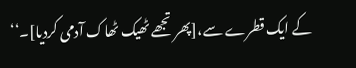کے ایک قطرے سے،[پھر تجھے ٹھیک ٹھاک آدمی کردیا]۔‘‘